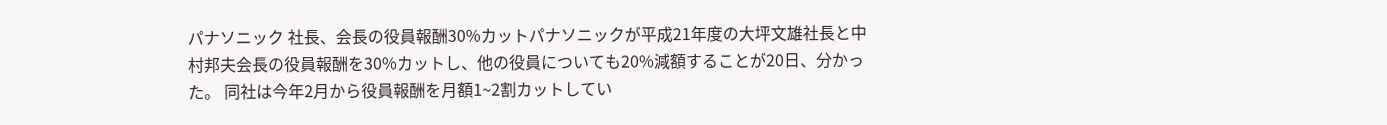パナソニック 社長、会長の役員報酬30%カットパナソニックが平成21年度の大坪文雄社長と中村邦夫会長の役員報酬を30%カットし、他の役員についても20%減額することが20日、分かった。 同社は今年2月から役員報酬を月額1~2割カットしてい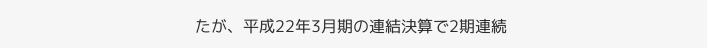たが、平成22年3月期の連結決算で2期連続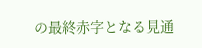の最終赤字となる見通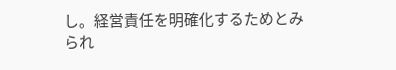し。経営責任を明確化するためとみられ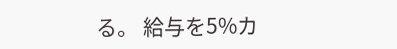る。 給与を5%カ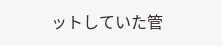ットしていた管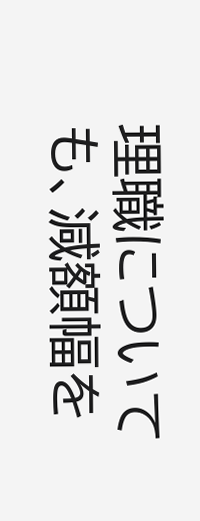理職についても、減額幅を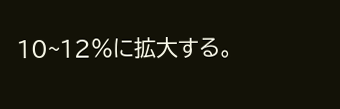10~12%に拡大する。